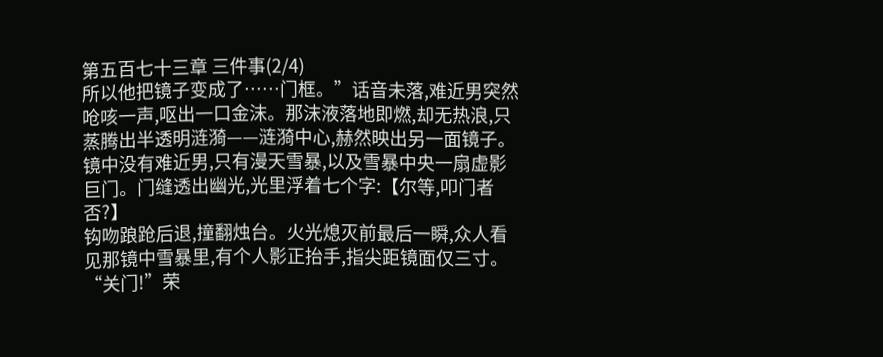第五百七十三章 三件事(2/4)
所以他把镜子变成了……门框。”话音未落,难近男突然呛咳一声,呕出一口金沫。那沫液落地即燃,却无热浪,只蒸腾出半透明涟漪——涟漪中心,赫然映出另一面镜子。镜中没有难近男,只有漫天雪暴,以及雪暴中央一扇虚影巨门。门缝透出幽光,光里浮着七个字:【尔等,叩门者否?】
钩吻踉跄后退,撞翻烛台。火光熄灭前最后一瞬,众人看见那镜中雪暴里,有个人影正抬手,指尖距镜面仅三寸。
“关门!”荣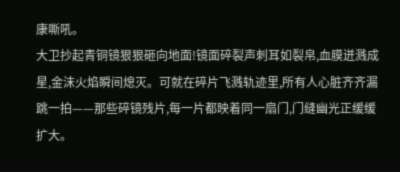康嘶吼。
大卫抄起青铜镜狠狠砸向地面!镜面碎裂声刺耳如裂帛,血膜迸溅成星,金沫火焰瞬间熄灭。可就在碎片飞溅轨迹里,所有人心脏齐齐漏跳一拍——那些碎镜残片,每一片都映着同一扇门,门缝幽光正缓缓扩大。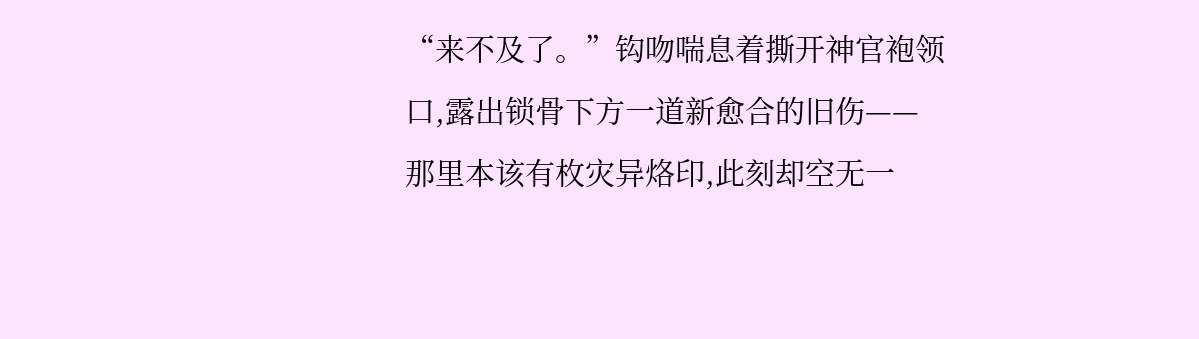“来不及了。”钩吻喘息着撕开神官袍领口,露出锁骨下方一道新愈合的旧伤——那里本该有枚灾异烙印,此刻却空无一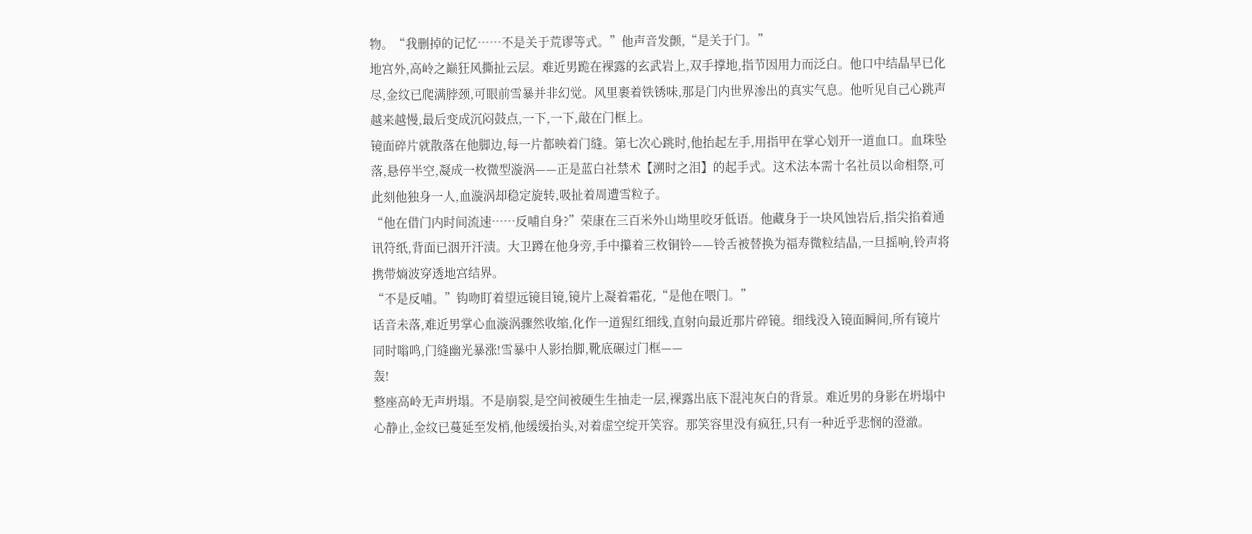物。“我删掉的记忆……不是关于荒谬等式。”他声音发颤,“是关于门。”
地宫外,高岭之巅狂风撕扯云层。难近男跪在裸露的玄武岩上,双手撑地,指节因用力而泛白。他口中结晶早已化尽,金纹已爬满脖颈,可眼前雪暴并非幻觉。风里裹着铁锈味,那是门内世界渗出的真实气息。他听见自己心跳声越来越慢,最后变成沉闷鼓点,一下,一下,敲在门框上。
镜面碎片就散落在他脚边,每一片都映着门缝。第七次心跳时,他抬起左手,用指甲在掌心划开一道血口。血珠坠落,悬停半空,凝成一枚微型漩涡——正是蓝白社禁术【溯时之泪】的起手式。这术法本需十名社员以命相祭,可此刻他独身一人,血漩涡却稳定旋转,吸扯着周遭雪粒子。
“他在借门内时间流速……反哺自身?”荣康在三百米外山坳里咬牙低语。他藏身于一块风蚀岩后,指尖掐着通讯符纸,背面已洇开汗渍。大卫蹲在他身旁,手中攥着三枚铜铃——铃舌被替换为福寿微粒结晶,一旦摇响,铃声将携带熵波穿透地宫结界。
“不是反哺。”钩吻盯着望远镜目镜,镜片上凝着霜花,“是他在喂门。”
话音未落,难近男掌心血漩涡骤然收缩,化作一道猩红细线,直射向最近那片碎镜。细线没入镜面瞬间,所有镜片同时嗡鸣,门缝幽光暴涨!雪暴中人影抬脚,靴底碾过门框——
轰!
整座高岭无声坍塌。不是崩裂,是空间被硬生生抽走一层,裸露出底下混沌灰白的背景。难近男的身影在坍塌中心静止,金纹已蔓延至发梢,他缓缓抬头,对着虚空绽开笑容。那笑容里没有疯狂,只有一种近乎悲悯的澄澈。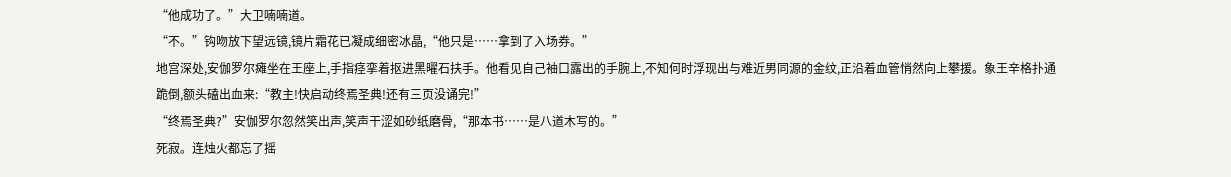“他成功了。”大卫喃喃道。
“不。”钩吻放下望远镜,镜片霜花已凝成细密冰晶,“他只是……拿到了入场券。”
地宫深处,安伽罗尔瘫坐在王座上,手指痉挛着抠进黑曜石扶手。他看见自己袖口露出的手腕上,不知何时浮现出与难近男同源的金纹,正沿着血管悄然向上攀援。象王辛格扑通跪倒,额头磕出血来:“教主!快启动终焉圣典!还有三页没诵完!”
“终焉圣典?”安伽罗尔忽然笑出声,笑声干涩如砂纸磨骨,“那本书……是八道木写的。”
死寂。连烛火都忘了摇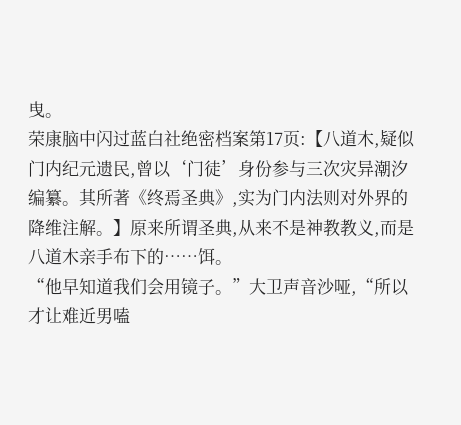曳。
荣康脑中闪过蓝白社绝密档案第17页:【八道木,疑似门内纪元遗民,曾以‘门徒’身份参与三次灾异潮汐编纂。其所著《终焉圣典》,实为门内法则对外界的降维注解。】原来所谓圣典,从来不是神教教义,而是八道木亲手布下的……饵。
“他早知道我们会用镜子。”大卫声音沙哑,“所以才让难近男嗑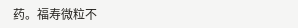药。福寿微粒不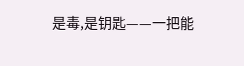是毒,是钥匙——一把能